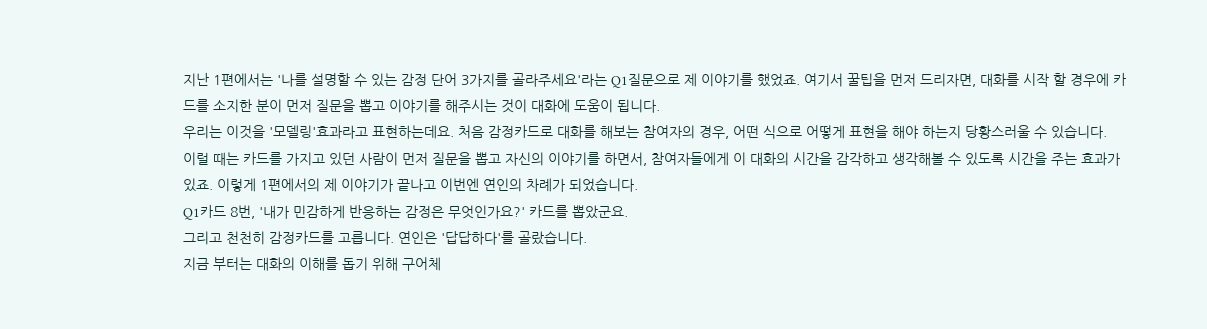지난 1편에서는 '나를 설명할 수 있는 감정 단어 3가지를 골라주세요'라는 Q1질문으로 제 이야기를 했었죠. 여기서 꿀팁을 먼저 드리자면, 대화를 시작 할 경우에 카드를 소지한 분이 먼저 질문을 뽑고 이야기를 해주시는 것이 대화에 도움이 됩니다.
우리는 이것을 '모델링'효과라고 표현하는데요. 처음 감정카드로 대화를 해보는 참여자의 경우, 어떤 식으로 어떻게 표현을 해야 하는지 당황스러울 수 있습니다.
이럴 때는 카드를 가지고 있던 사람이 먼저 질문을 뽑고 자신의 이야기를 하면서, 참여자들에게 이 대화의 시간을 감각하고 생각해볼 수 있도록 시간을 주는 효과가 있죠. 이렇게 1편에서의 제 이야기가 끝나고 이번엔 연인의 차례가 되었습니다.
Q1카드 8번, '내가 민감하게 반응하는 감정은 무엇인가요?' 카드를 뽑았군요.
그리고 천천히 감정카드를 고릅니다. 연인은 '답답하다'를 골랐습니다.
지금 부터는 대화의 이해를 돕기 위해 구어체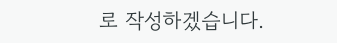로 작성하겠습니다.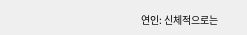연인: 신체적으로는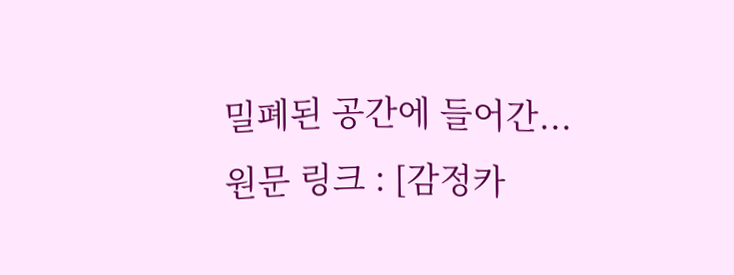밀폐된 공간에 들어간...
원문 링크 : [감정카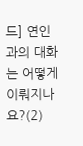드] 연인과의 대화는 어떻게 이뤄지나요?(2)